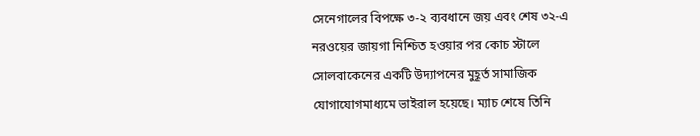সেনেগালের বিপক্ষে ৩-২ ব্যবধানে জয় এবং শেষ ৩২-এ নরওয়ের জায়গা নিশ্চিত হওয়ার পর কোচ স্টালে সোলবাকেনের একটি উদ্যাপনের মুহূর্ত সামাজিক যোগাযোগমাধ্যমে ভাইরাল হয়েছে। ম্যাচ শেষে তিনি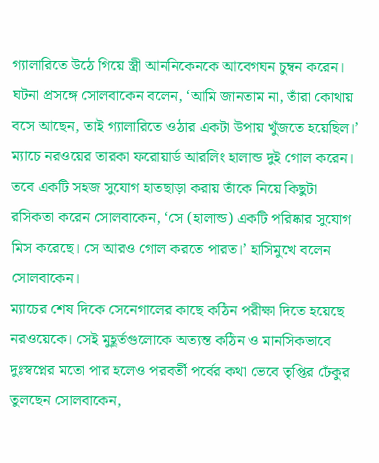গ্যালারিতে উঠে গিয়ে স্ত্রী আননিকেনকে আবেগঘন চুম্বন করেন।
ঘটনা প্রসঙ্গে সোলবাকেন বলেন, ‘আমি জানতাম না, তাঁরা কোথায় বসে আছেন, তাই গ্যালারিতে ওঠার একটা উপায় খুঁজতে হয়েছিল।’
ম্যাচে নরওয়ের তারকা ফরোয়ার্ড আরলিং হালান্ড দুই গোল করেন। তবে একটি সহজ সুযোগ হাতছাড়া করায় তাঁকে নিয়ে কিছুটা রসিকতা করেন সোলবাকেন, ‘সে (হালান্ড) একটি পরিষ্কার সুযোগ মিস করেছে। সে আরও গোল করতে পারত।’ হাসিমুখে বলেন সোলবাকেন।
ম্যাচের শেষ দিকে সেনেগালের কাছে কঠিন পরীক্ষা দিতে হয়েছে নরওয়েকে। সেই মুহূর্তগুলোকে অত্যন্ত কঠিন ও মানসিকভাবে দুঃস্বপ্নের মতো পার হলেও পরবর্তী পর্বের কথা ভেবে তৃপ্তির ঢেঁকুর তুলছেন সোলবাকেন,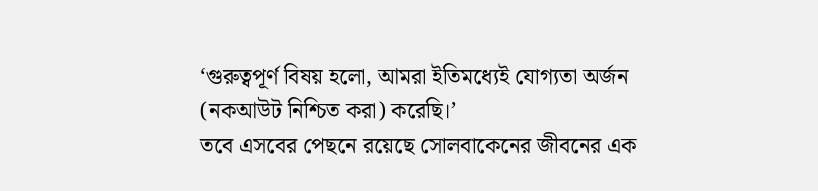‘গুরুত্বপূর্ণ বিষয় হলো, আমরা ইতিমধ্যেই যোগ্যতা অর্জন (নকআউট নিশ্চিত করা) করেছি।’
তবে এসবের পেছনে রয়েছে সোলবাকেনের জীবনের এক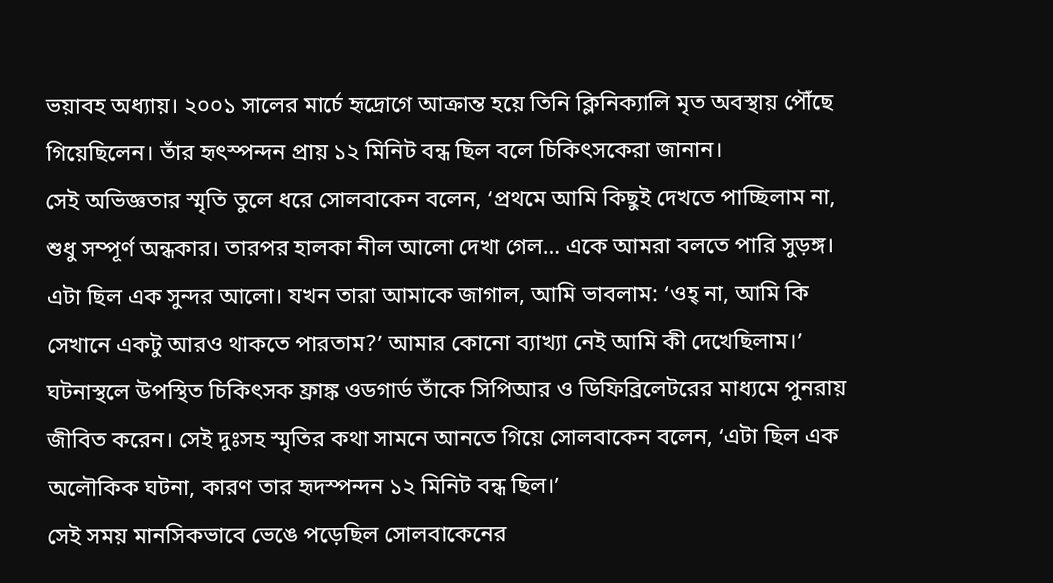ভয়াবহ অধ্যায়। ২০০১ সালের মার্চে হৃদ্রোগে আক্রান্ত হয়ে তিনি ক্লিনিক্যালি মৃত অবস্থায় পৌঁছে গিয়েছিলেন। তাঁর হৃৎস্পন্দন প্রায় ১২ মিনিট বন্ধ ছিল বলে চিকিৎসকেরা জানান।
সেই অভিজ্ঞতার স্মৃতি তুলে ধরে সোলবাকেন বলেন, ‘প্রথমে আমি কিছুই দেখতে পাচ্ছিলাম না, শুধু সম্পূর্ণ অন্ধকার। তারপর হালকা নীল আলো দেখা গেল… একে আমরা বলতে পারি সুড়ঙ্গ। এটা ছিল এক সুন্দর আলো। যখন তারা আমাকে জাগাল, আমি ভাবলাম: ‘ওহ্ না, আমি কি সেখানে একটু আরও থাকতে পারতাম?’ আমার কোনো ব্যাখ্যা নেই আমি কী দেখেছিলাম।’
ঘটনাস্থলে উপস্থিত চিকিৎসক ফ্রাঙ্ক ওডগার্ড তাঁকে সিপিআর ও ডিফিব্রিলেটরের মাধ্যমে পুনরায় জীবিত করেন। সেই দুঃসহ স্মৃতির কথা সামনে আনতে গিয়ে সোলবাকেন বলেন, ‘এটা ছিল এক অলৌকিক ঘটনা, কারণ তার হৃদস্পন্দন ১২ মিনিট বন্ধ ছিল।’
সেই সময় মানসিকভাবে ভেঙে পড়েছিল সোলবাকেনের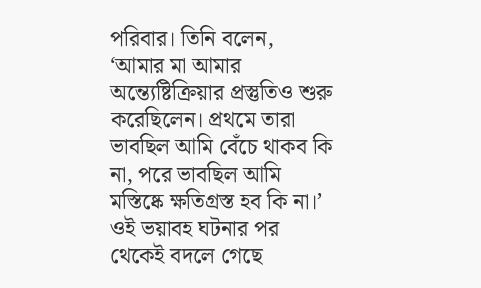পরিবার। তিনি বলেন, ‘আমার মা আমার অন্ত্যেষ্টিক্রিয়ার প্রস্তুতিও শুরু করেছিলেন। প্রথমে তারা ভাবছিল আমি বেঁচে থাকব কি না, পরে ভাবছিল আমি মস্তিষ্কে ক্ষতিগ্রস্ত হব কি না।’
ওই ভয়াবহ ঘটনার পর থেকেই বদলে গেছে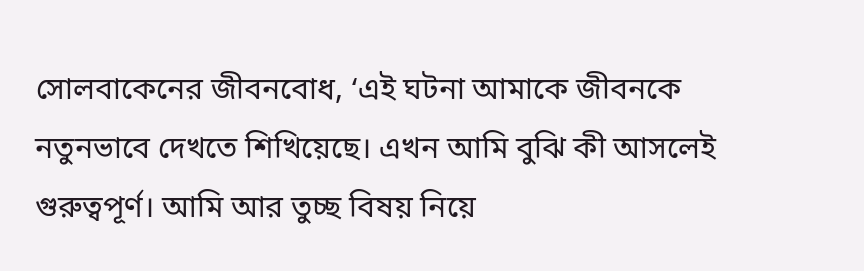সোলবাকেনের জীবনবোধ, ‘এই ঘটনা আমাকে জীবনকে নতুনভাবে দেখতে শিখিয়েছে। এখন আমি বুঝি কী আসলেই গুরুত্বপূর্ণ। আমি আর তুচ্ছ বিষয় নিয়ে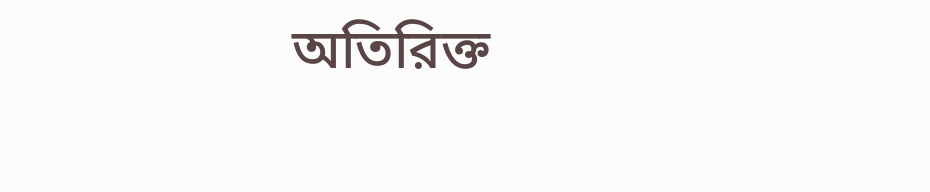অতিরিক্ত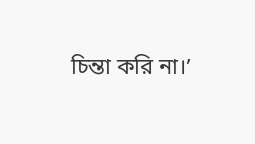চিন্তা করি না।’